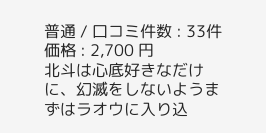普通 / 口コミ件数 : 33件
価格 : 2,700 円
北斗は心底好きなだけに、幻滅をしないようまずはラオウに入り込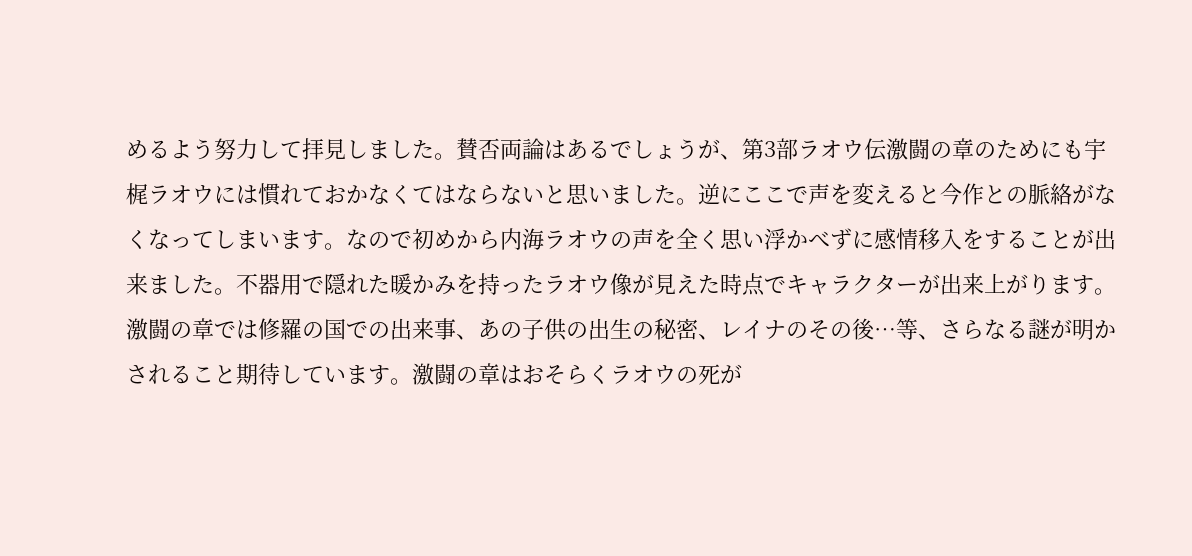めるよう努力して拝見しました。賛否両論はあるでしょうが、第3部ラオウ伝激闘の章のためにも宇梶ラオウには慣れておかなくてはならないと思いました。逆にここで声を変えると今作との脈絡がなくなってしまいます。なので初めから内海ラオウの声を全く思い浮かべずに感情移入をすることが出来ました。不器用で隠れた暖かみを持ったラオウ像が見えた時点でキャラクターが出来上がります。激闘の章では修羅の国での出来事、あの子供の出生の秘密、レイナのその後…等、さらなる謎が明かされること期待しています。激闘の章はおそらくラオウの死が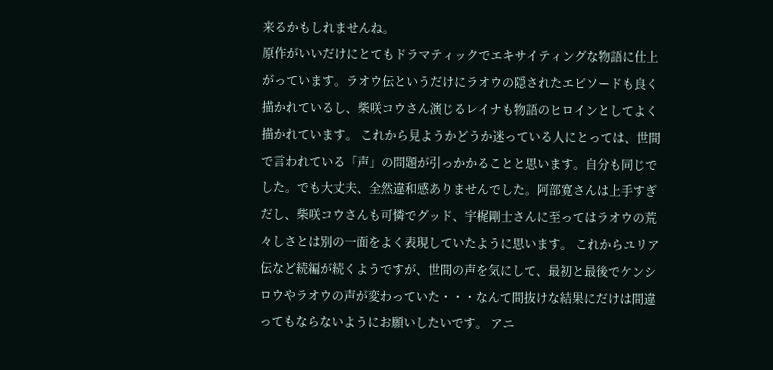来るかもしれませんね。
原作がいいだけにとてもドラマティックでエキサイティングな物語に仕上がっています。ラオウ伝というだけにラオウの隠されたエピソードも良く描かれているし、柴咲コウさん演じるレイナも物語のヒロインとしてよく描かれています。 これから見ようかどうか迷っている人にとっては、世間で言われている「声」の問題が引っかかることと思います。自分も同じでした。でも大丈夫、全然違和感ありませんでした。阿部寛さんは上手すぎだし、柴咲コウさんも可憐でグッド、宇梶剛士さんに至ってはラオウの荒々しさとは別の一面をよく表現していたように思います。 これからユリア伝など続編が続くようですが、世間の声を気にして、最初と最後でケンシロウやラオウの声が変わっていた・・・なんて間抜けな結果にだけは間違ってもならないようにお願いしたいです。 アニ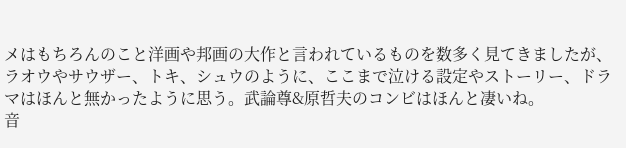メはもちろんのこと洋画や邦画の大作と言われているものを数多く見てきましたが、ラオウやサウザー、トキ、シュウのように、ここまで泣ける設定やストーリー、ドラマはほんと無かったように思う。武論尊&原哲夫のコンビはほんと凄いね。
音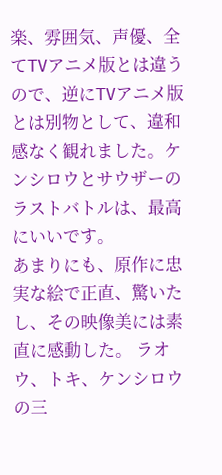楽、雰囲気、声優、全てTVアニメ版とは違うので、逆にTVアニメ版とは別物として、違和感なく観れました。ケンシロウとサウザーのラストバトルは、最高にいいです。
あまりにも、原作に忠実な絵で正直、驚いたし、その映像美には素直に感動した。 ラオウ、トキ、ケンシロウの三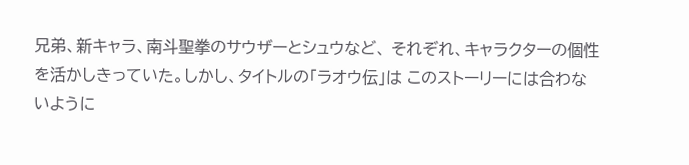兄弟、新キャラ、南斗聖拳のサウザーとシュウなど、 それぞれ、キャラクターの個性を活かしきっていた。しかし、タイトルの「ラオウ伝」は このストーリーには合わないように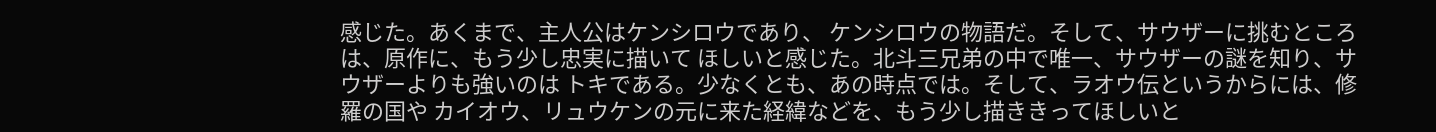感じた。あくまで、主人公はケンシロウであり、 ケンシロウの物語だ。そして、サウザーに挑むところは、原作に、もう少し忠実に描いて ほしいと感じた。北斗三兄弟の中で唯一、サウザーの謎を知り、サウザーよりも強いのは トキである。少なくとも、あの時点では。そして、ラオウ伝というからには、修羅の国や カイオウ、リュウケンの元に来た経緯などを、もう少し描ききってほしいと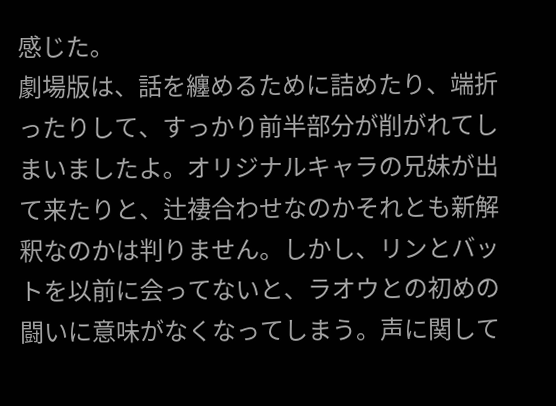感じた。
劇場版は、話を纏めるために詰めたり、端折ったりして、すっかり前半部分が削がれてしまいましたよ。オリジナルキャラの兄妹が出て来たりと、辻褄合わせなのかそれとも新解釈なのかは判りません。しかし、リンとバットを以前に会ってないと、ラオウとの初めの闘いに意味がなくなってしまう。声に関して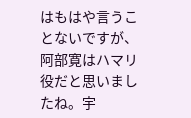はもはや言うことないですが、阿部寛はハマリ役だと思いましたね。宇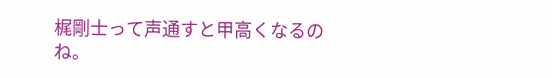梶剛士って声通すと甲高くなるのね。